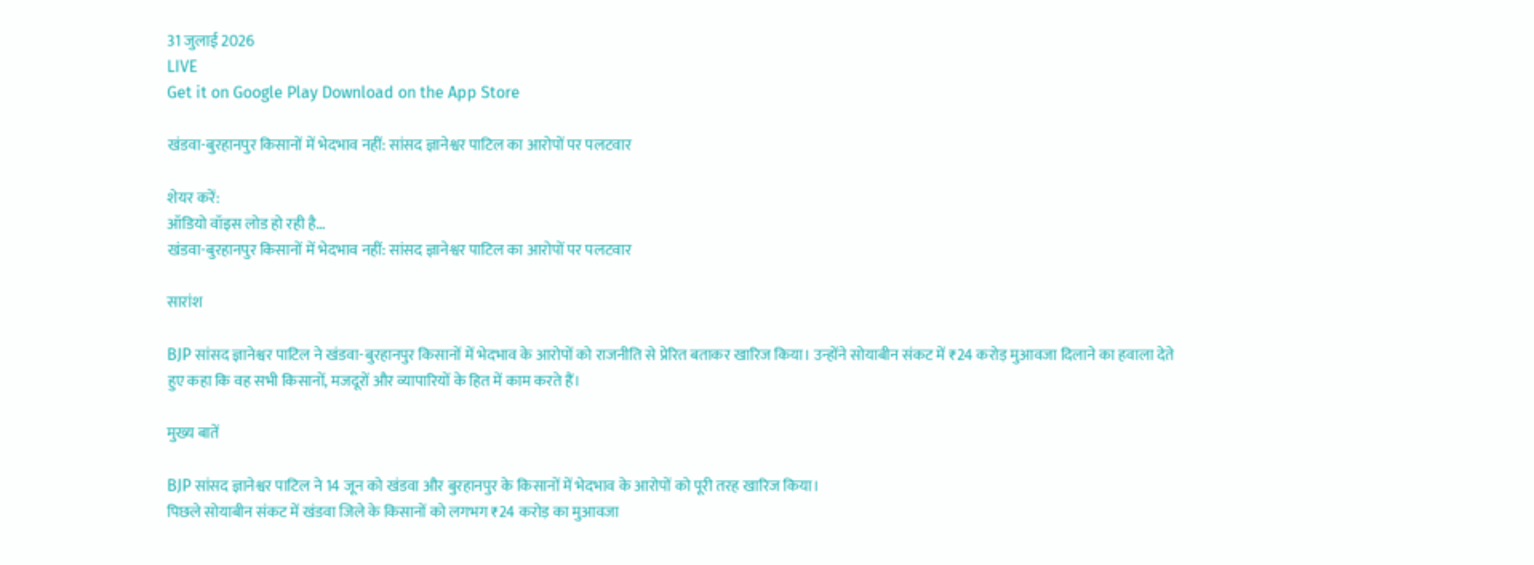31 जुलाई 2026
LIVE
Get it on Google Play Download on the App Store

खंडवा-बुरहानपुर किसानों में भेदभाव नहीं: सांसद ज्ञानेश्वर पाटिल का आरोपों पर पलटवार

शेयर करें:
ऑडियो वॉइस लोड हो रही है…
खंडवा-बुरहानपुर किसानों में भेदभाव नहीं: सांसद ज्ञानेश्वर पाटिल का आरोपों पर पलटवार

सारांश

BJP सांसद ज्ञानेश्वर पाटिल ने खंडवा-बुरहानपुर किसानों में भेदभाव के आरोपों को राजनीति से प्रेरित बताकर खारिज किया। उन्होंने सोयाबीन संकट में ₹24 करोड़ मुआवजा दिलाने का हवाला देते हुए कहा कि वह सभी किसानों, मजदूरों और व्यापारियों के हित में काम करते हैं।

मुख्य बातें

BJP सांसद ज्ञानेश्वर पाटिल ने 14 जून को खंडवा और बुरहानपुर के किसानों में भेदभाव के आरोपों को पूरी तरह खारिज किया।
पिछले सोयाबीन संकट में खंडवा जिले के किसानों को लगभग ₹24 करोड़ का मुआवजा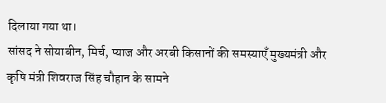दिलाया गया था।
सांसद ने सोयाबीन, मिर्च, प्याज और अरबी किसानों की समस्याएँ मुख्यमंत्री और कृषि मंत्री शिवराज सिंह चौहान के सामने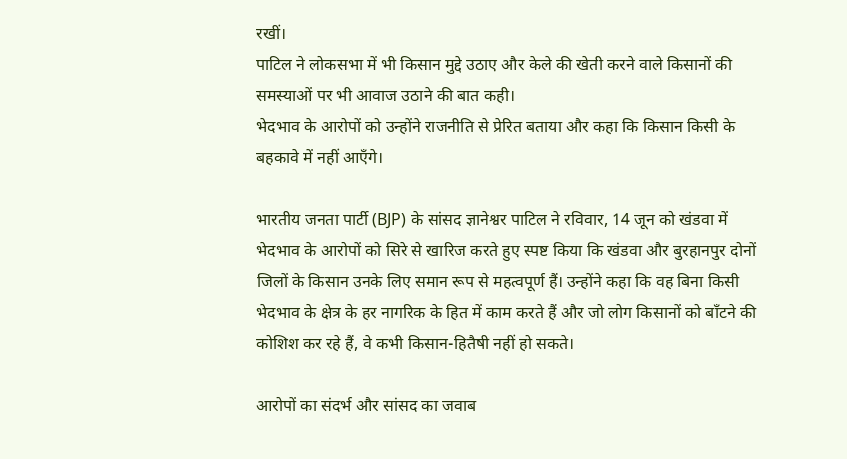रखीं।
पाटिल ने लोकसभा में भी किसान मुद्दे उठाए और केले की खेती करने वाले किसानों की समस्याओं पर भी आवाज उठाने की बात कही।
भेदभाव के आरोपों को उन्होंने राजनीति से प्रेरित बताया और कहा कि किसान किसी के बहकावे में नहीं आएँगे।

भारतीय जनता पार्टी (BJP) के सांसद ज्ञानेश्वर पाटिल ने रविवार, 14 जून को खंडवा में भेदभाव के आरोपों को सिरे से खारिज करते हुए स्पष्ट किया कि खंडवा और बुरहानपुर दोनों जिलों के किसान उनके लिए समान रूप से महत्वपूर्ण हैं। उन्होंने कहा कि वह बिना किसी भेदभाव के क्षेत्र के हर नागरिक के हित में काम करते हैं और जो लोग किसानों को बाँटने की कोशिश कर रहे हैं, वे कभी किसान-हितैषी नहीं हो सकते।

आरोपों का संदर्भ और सांसद का जवाब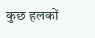कुछ हलकों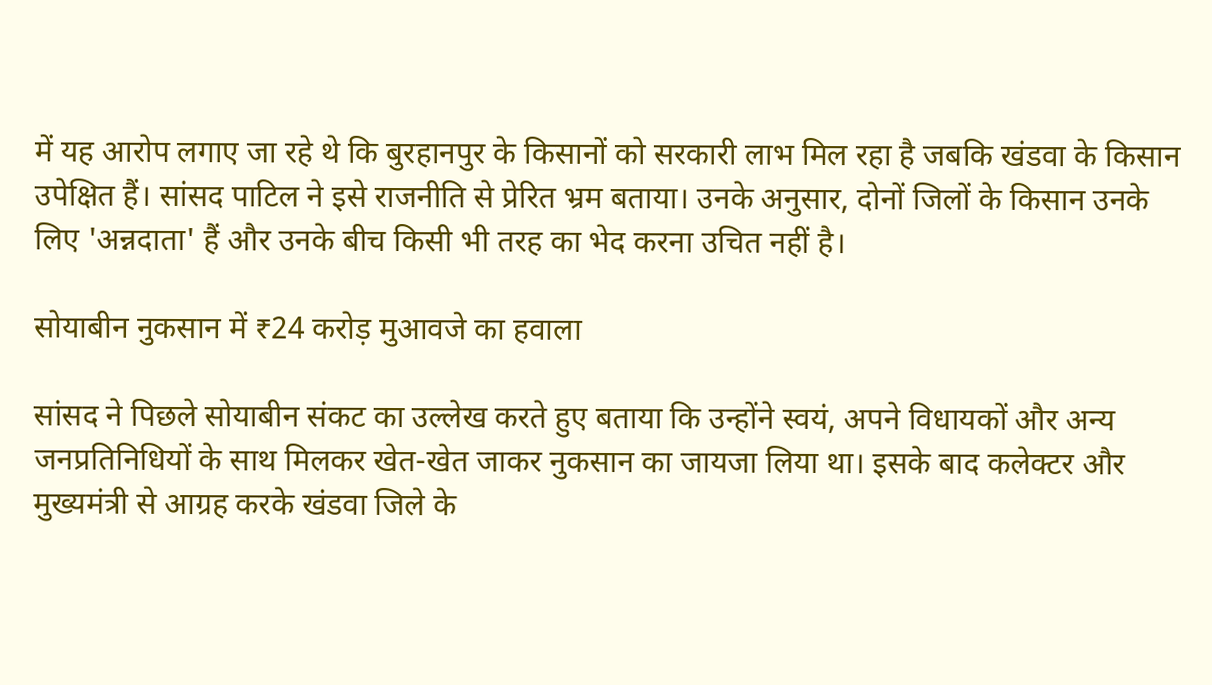में यह आरोप लगाए जा रहे थे कि बुरहानपुर के किसानों को सरकारी लाभ मिल रहा है जबकि खंडवा के किसान उपेक्षित हैं। सांसद पाटिल ने इसे राजनीति से प्रेरित भ्रम बताया। उनके अनुसार, दोनों जिलों के किसान उनके लिए 'अन्नदाता' हैं और उनके बीच किसी भी तरह का भेद करना उचित नहीं है।

सोयाबीन नुकसान में ₹24 करोड़ मुआवजे का हवाला

सांसद ने पिछले सोयाबीन संकट का उल्लेख करते हुए बताया कि उन्होंने स्वयं, अपने विधायकों और अन्य जनप्रतिनिधियों के साथ मिलकर खेत-खेत जाकर नुकसान का जायजा लिया था। इसके बाद कलेक्टर और मुख्यमंत्री से आग्रह करके खंडवा जिले के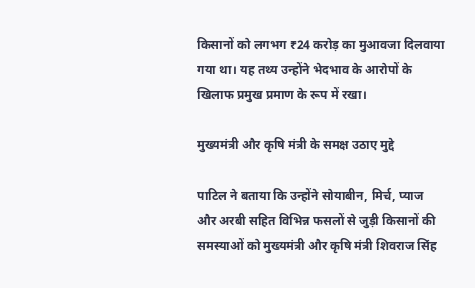किसानों को लगभग ₹24 करोड़ का मुआवजा दिलवाया गया था। यह तथ्य उन्होंने भेदभाव के आरोपों के खिलाफ प्रमुख प्रमाण के रूप में रखा।

मुख्यमंत्री और कृषि मंत्री के समक्ष उठाए मुद्दे

पाटिल ने बताया कि उन्होंने सोयाबीन, मिर्च, प्याज और अरबी सहित विभिन्न फसलों से जुड़ी किसानों की समस्याओं को मुख्यमंत्री और कृषि मंत्री शिवराज सिंह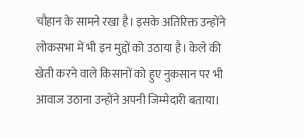चौहान के सामने रखा है। इसके अतिरिक्त उन्होंने लोकसभा में भी इन मुद्दों को उठाया है। केले की खेती करने वाले किसानों को हुए नुकसान पर भी आवाज उठाना उन्होंने अपनी जिम्मेदारी बताया।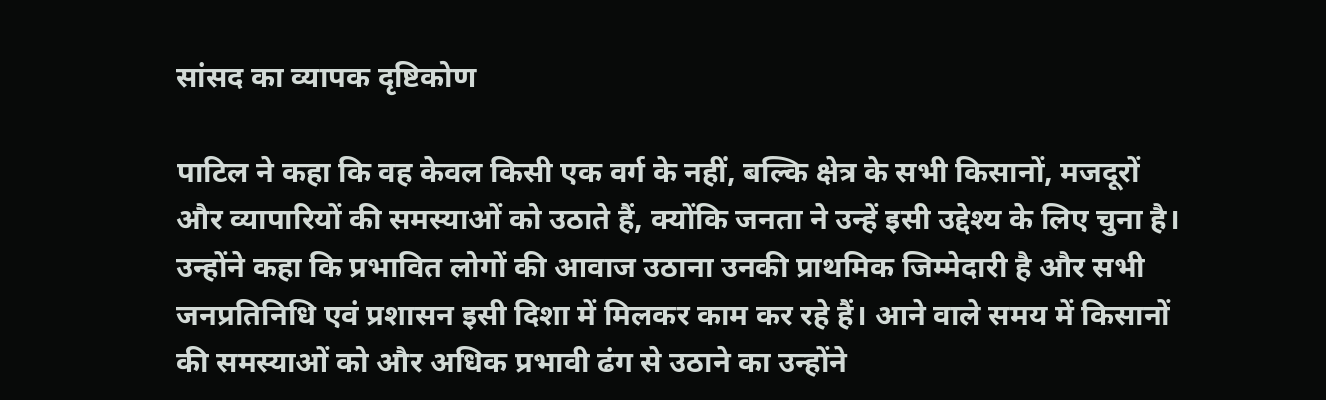सांसद का व्यापक दृष्टिकोण

पाटिल ने कहा कि वह केवल किसी एक वर्ग के नहीं, बल्कि क्षेत्र के सभी किसानों, मजदूरों और व्यापारियों की समस्याओं को उठाते हैं, क्योंकि जनता ने उन्हें इसी उद्देश्य के लिए चुना है। उन्होंने कहा कि प्रभावित लोगों की आवाज उठाना उनकी प्राथमिक जिम्मेदारी है और सभी जनप्रतिनिधि एवं प्रशासन इसी दिशा में मिलकर काम कर रहे हैं। आने वाले समय में किसानों की समस्याओं को और अधिक प्रभावी ढंग से उठाने का उन्होंने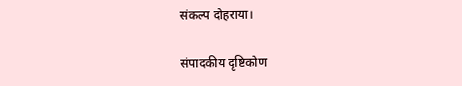संकल्प दोहराया।

संपादकीय दृष्टिकोण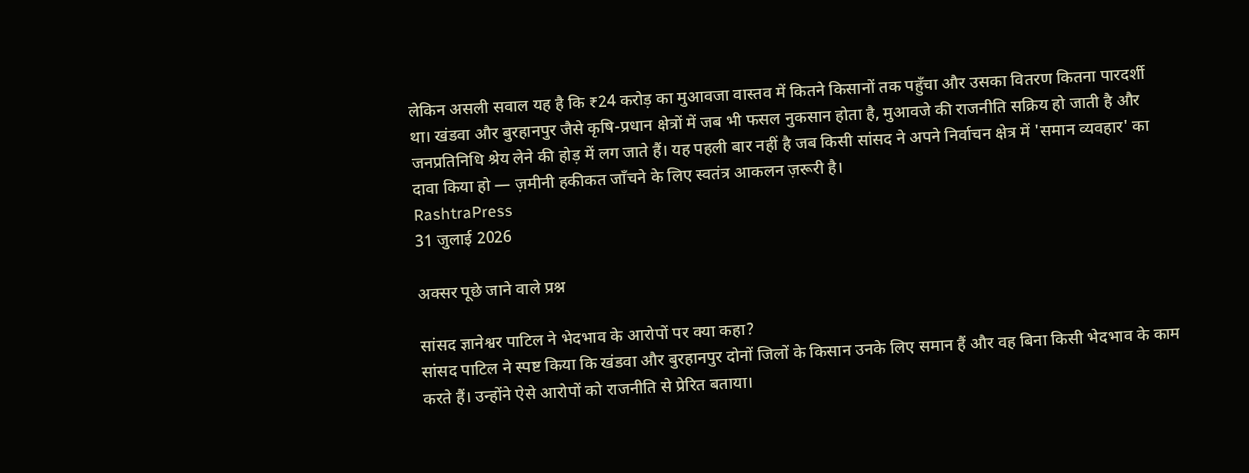लेकिन असली सवाल यह है कि ₹24 करोड़ का मुआवजा वास्तव में कितने किसानों तक पहुँचा और उसका वितरण कितना पारदर्शी था। खंडवा और बुरहानपुर जैसे कृषि-प्रधान क्षेत्रों में जब भी फसल नुकसान होता है, मुआवजे की राजनीति सक्रिय हो जाती है और जनप्रतिनिधि श्रेय लेने की होड़ में लग जाते हैं। यह पहली बार नहीं है जब किसी सांसद ने अपने निर्वाचन क्षेत्र में 'समान व्यवहार' का दावा किया हो — ज़मीनी हकीकत जाँचने के लिए स्वतंत्र आकलन ज़रूरी है।
RashtraPress
31 जुलाई 2026

अक्सर पूछे जाने वाले प्रश्न

सांसद ज्ञानेश्वर पाटिल ने भेदभाव के आरोपों पर क्या कहा?
सांसद पाटिल ने स्पष्ट किया कि खंडवा और बुरहानपुर दोनों जिलों के किसान उनके लिए समान हैं और वह बिना किसी भेदभाव के काम करते हैं। उन्होंने ऐसे आरोपों को राजनीति से प्रेरित बताया।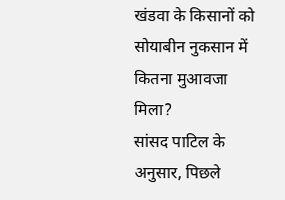खंडवा के किसानों को सोयाबीन नुकसान में कितना मुआवजा मिला?
सांसद पाटिल के अनुसार, पिछले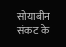सोयाबीन संकट के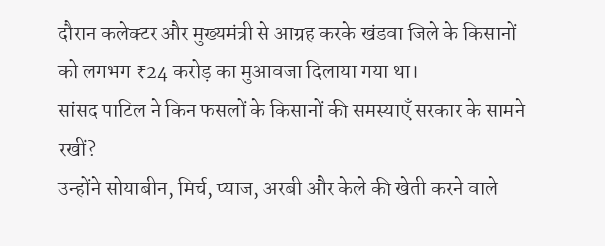दौरान कलेक्टर और मुख्यमंत्री से आग्रह करके खंडवा जिले के किसानों को लगभग ₹24 करोड़ का मुआवजा दिलाया गया था।
सांसद पाटिल ने किन फसलों के किसानों की समस्याएँ सरकार के सामने रखीं?
उन्होंने सोयाबीन, मिर्च, प्याज, अरबी और केले की खेती करने वाले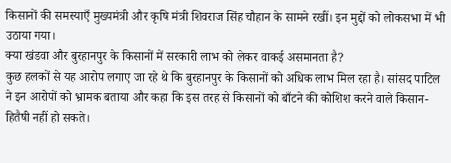किसानों की समस्याएँ मुख्यमंत्री और कृषि मंत्री शिवराज सिंह चौहान के सामने रखीं। इन मुद्दों को लोकसभा में भी उठाया गया।
क्या खंडवा और बुरहानपुर के किसानों में सरकारी लाभ को लेकर वाकई असमानता है?
कुछ हलकों से यह आरोप लगाए जा रहे थे कि बुरहानपुर के किसानों को अधिक लाभ मिल रहा है। सांसद पाटिल ने इन आरोपों को भ्रामक बताया और कहा कि इस तरह से किसानों को बाँटने की कोशिश करने वाले किसान-हितैषी नहीं हो सकते।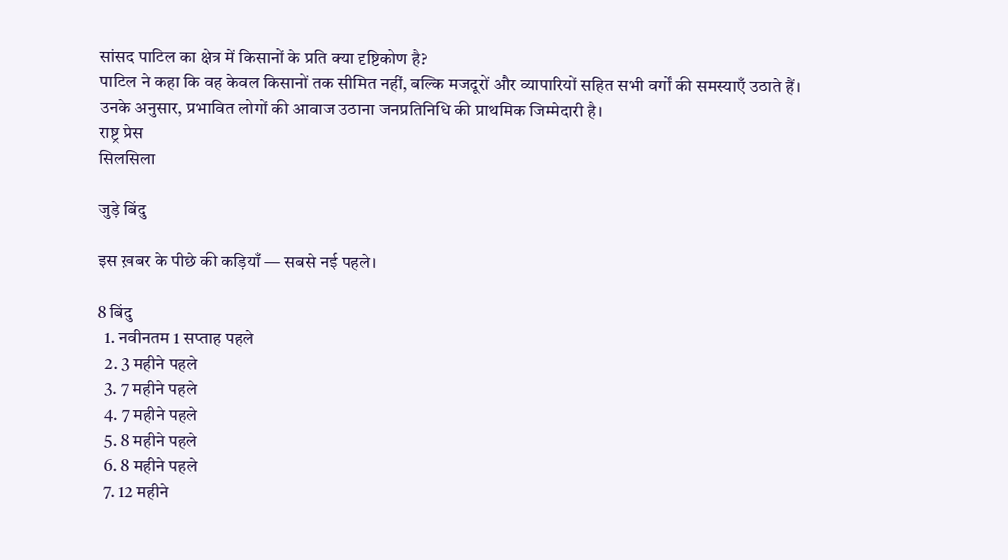सांसद पाटिल का क्षेत्र में किसानों के प्रति क्या दृष्टिकोण है?
पाटिल ने कहा कि वह केवल किसानों तक सीमित नहीं, बल्कि मजदूरों और व्यापारियों सहित सभी वर्गों की समस्याएँ उठाते हैं। उनके अनुसार, प्रभावित लोगों की आवाज उठाना जनप्रतिनिधि की प्राथमिक जिम्मेदारी है।
राष्ट्र प्रेस
सिलसिला

जुड़े बिंदु

इस ख़बर के पीछे की कड़ियाँ — सबसे नई पहले।

8 बिंदु
  1. नवीनतम 1 सप्ताह पहले
  2. 3 महीने पहले
  3. 7 महीने पहले
  4. 7 महीने पहले
  5. 8 महीने पहले
  6. 8 महीने पहले
  7. 12 महीने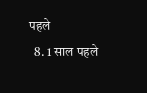पहले
  8. 1 साल पहले